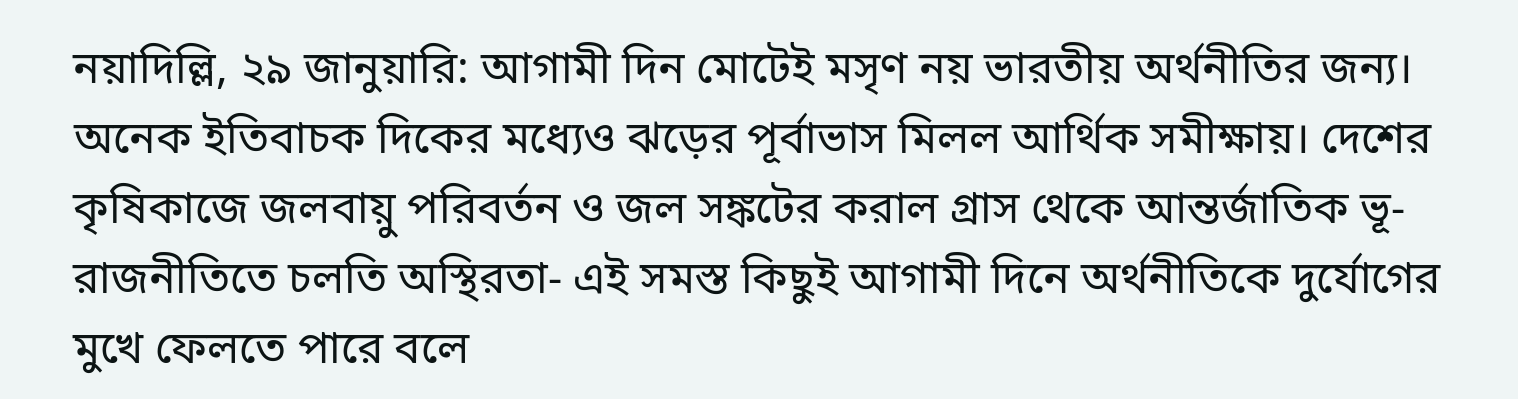নয়াদিল্লি, ২৯ জানুয়ারি: আগামী দিন মোটেই মসৃণ নয় ভারতীয় অর্থনীতির জন্য। অনেক ইতিবাচক দিকের মধ্যেও ঝড়ের পূর্বাভাস মিলল আর্থিক সমীক্ষায়। দেশের কৃষিকাজে জলবায়ু পরিবর্তন ও জল সঙ্কটের করাল গ্রাস থেকে আন্তর্জাতিক ভূ-রাজনীতিতে চলতি অস্থিরতা- এই সমস্ত কিছুই আগামী দিনে অর্থনীতিকে দুর্যোগের মুখে ফেলতে পারে বলে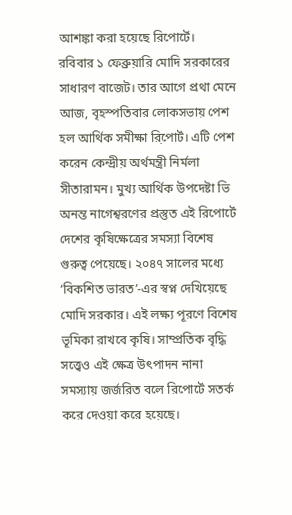আশঙ্কা করা হয়েছে রিপোর্টে।
রবিবার ১ ফেব্রুয়ারি মোদি সরকারের সাধারণ বাজেট। তার আগে প্রথা মেনে আজ, বৃহস্পতিবার লোকসভায় পেশ হল আর্থিক সমীক্ষা র়িপোর্ট। এটি পেশ করেন কেন্দ্রীয় অর্থমন্ত্রী নির্মলা সীতারামন। মুখ্য আর্থিক উপদেষ্টা ভি অনন্ত নাগেশ্বরণের প্রস্তুত এই রিপোর্টে দেশের কৃষিক্ষেত্রের সমস্যা বিশেষ গুরুত্ব পেয়েছে। ২০৪৭ সালের মধ্যে ‘বিকশিত ভারত’-এর স্বপ্ন দেখিয়েছে মোদি সরকার। এই লক্ষ্য পূরণে বিশেষ ভূমিকা রাখবে কৃষি। সাম্প্রতিক বৃদ্ধি সত্ত্বেও এই ক্ষেত্র উৎপাদন নানা সমস্যায় জর্জরিত বলে রিপোর্টে সতর্ক করে দেওয়া করে হয়েছে।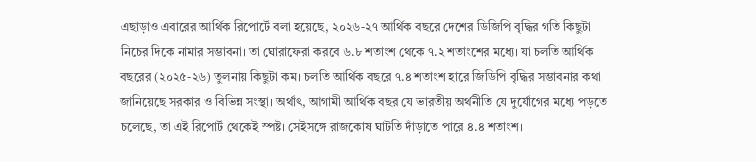এছাড়াও এবারের আর্থিক রিপোর্টে বলা হয়েছে, ২০২৬-২৭ আর্থিক বছরে দেশের ডিজিপি বৃদ্ধির গতি কিছুটা নিচের দিকে নামার সম্ভাবনা। তা ঘোরাফেরা করবে ৬.৮ শতাংশ থেকে ৭.২ শতাংশের মধ্যে। যা চলতি আর্থিক বছরের (২০২৫-২৬) তুলনায় কিছুটা কম। চলতি আর্থিক বছরে ৭.৪ শতাংশ হারে জিডিপি বৃদ্ধির সম্ভাবনার কথা জানিয়েছে সরকার ও বিভিন্ন সংস্থা। অর্থাৎ, আগামী আর্থিক বছর যে ভারতীয় অর্থনীতি যে দুর্যোগের মধ্যে পড়তে চলেছে, তা এই রিপোর্ট থেকেই স্পষ্ট। সেইসঙ্গে রাজকোষ ঘাটতি দাঁড়াতে পারে ৪.৪ শতাংশ।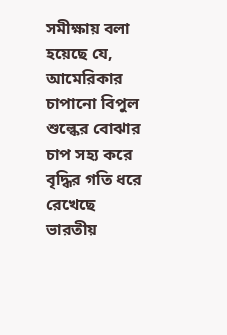সমীক্ষায় বলা হয়েছে যে, আমেরিকার চাপানো বিপুল শুল্কের বোঝার চাপ সহ্য করে বৃদ্ধির গতি ধরে রেখেছে ভারতীয়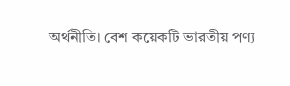অর্থনীতি। বেশ কয়েকটি ভারতীয় পণ্য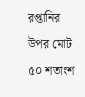রপ্তানির উপর মোট ৫০ শতাংশ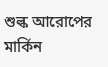শুল্ক আরোপের মার্কিন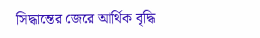সিদ্ধান্তের জেরে আর্থিক বৃদ্ধি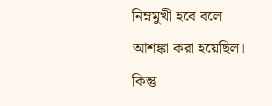নিম্নমুখী হবে বলে আশঙ্কা করা হয়েছিল। কিন্তু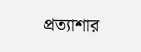প্রত্যাশার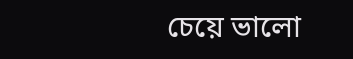চেয়ে ভালো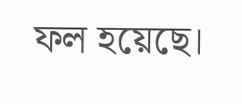ফল হয়েছে।